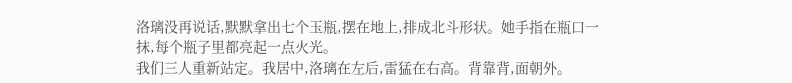洛璃没再说话,默默拿出七个玉瓶,摆在地上,排成北斗形状。她手指在瓶口一抹,每个瓶子里都亮起一点火光。
我们三人重新站定。我居中,洛璃在左后,雷猛在右高。背靠背,面朝外。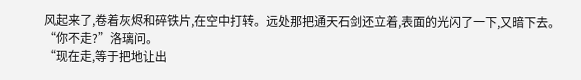风起来了,卷着灰烬和碎铁片,在空中打转。远处那把通天石剑还立着,表面的光闪了一下,又暗下去。
“你不走?”洛璃问。
“现在走,等于把地让出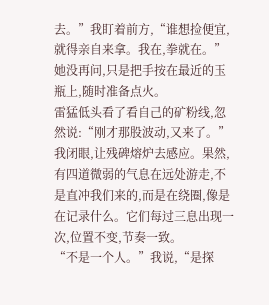去。”我盯着前方,“谁想捡便宜,就得亲自来拿。我在,拳就在。”
她没再问,只是把手按在最近的玉瓶上,随时准备点火。
雷猛低头看了看自己的矿粉线,忽然说:“刚才那股波动,又来了。”
我闭眼,让残碑熔炉去感应。果然,有四道微弱的气息在远处游走,不是直冲我们来的,而是在绕圈,像是在记录什么。它们每过三息出现一次,位置不变,节奏一致。
“不是一个人。”我说,“是探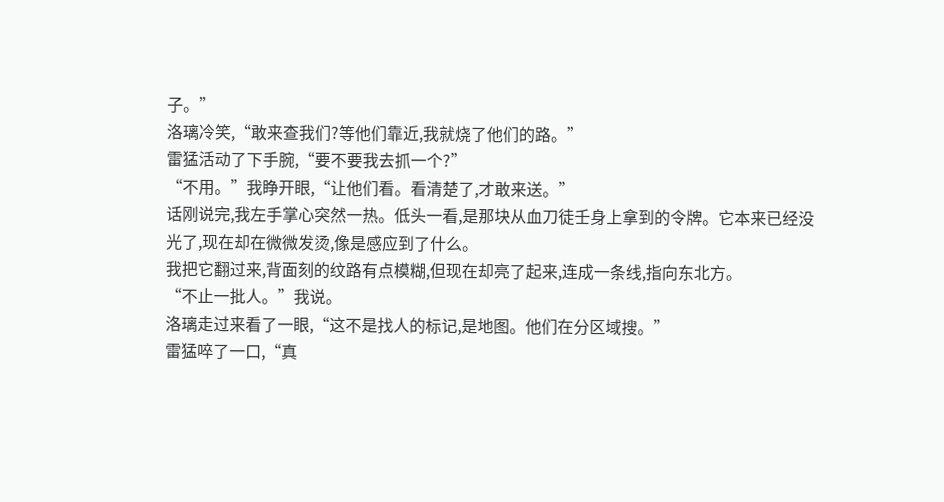子。”
洛璃冷笑,“敢来查我们?等他们靠近,我就烧了他们的路。”
雷猛活动了下手腕,“要不要我去抓一个?”
“不用。”我睁开眼,“让他们看。看清楚了,才敢来送。”
话刚说完,我左手掌心突然一热。低头一看,是那块从血刀徒壬身上拿到的令牌。它本来已经没光了,现在却在微微发烫,像是感应到了什么。
我把它翻过来,背面刻的纹路有点模糊,但现在却亮了起来,连成一条线,指向东北方。
“不止一批人。”我说。
洛璃走过来看了一眼,“这不是找人的标记,是地图。他们在分区域搜。”
雷猛啐了一口,“真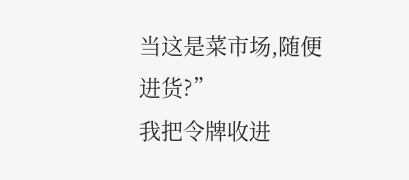当这是菜市场,随便进货?”
我把令牌收进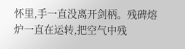怀里,手一直没离开剑柄。残碑熔炉一直在运转,把空气中残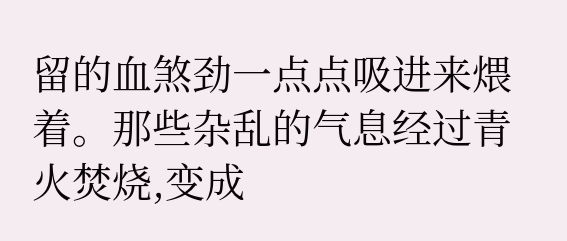留的血煞劲一点点吸进来煨着。那些杂乱的气息经过青火焚烧,变成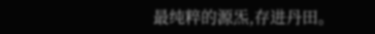最纯粹的源炁,存进丹田。